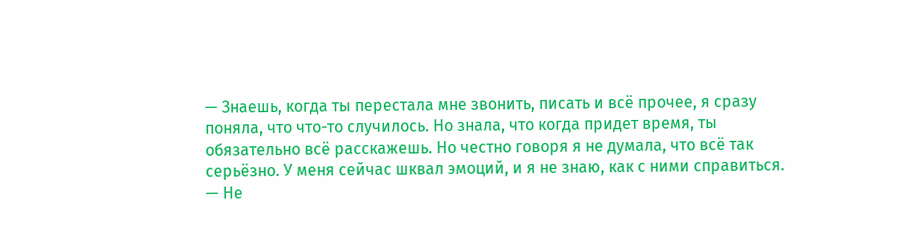— Знаешь, когда ты перестала мне звонить, писать и всё прочее, я сразу поняла, что что-то случилось. Но знала, что когда придет время, ты обязательно всё расскажешь. Но честно говоря я не думала, что всё так серьёзно. У меня сейчас шквал эмоций, и я не знаю, как с ними справиться.
— Не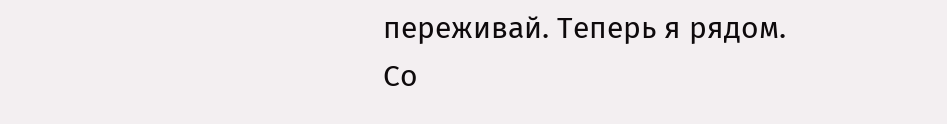переживай. Теперь я рядом. Со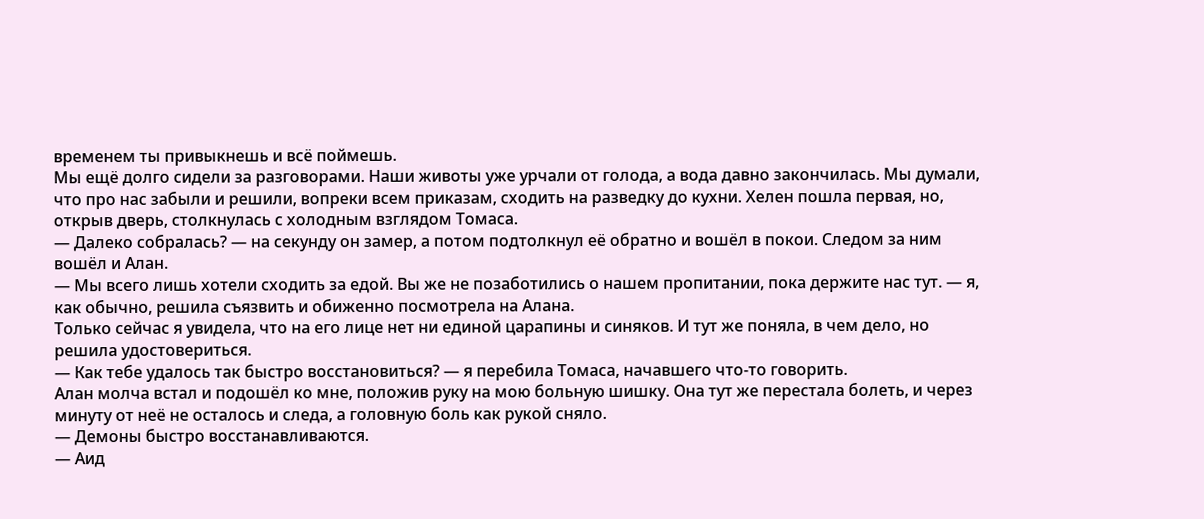временем ты привыкнешь и всё поймешь.
Мы ещё долго сидели за разговорами. Наши животы уже урчали от голода, а вода давно закончилась. Мы думали, что про нас забыли и решили, вопреки всем приказам, сходить на разведку до кухни. Хелен пошла первая, но, открыв дверь, столкнулась с холодным взглядом Томаса.
— Далеко собралась? — на секунду он замер, а потом подтолкнул её обратно и вошёл в покои. Следом за ним вошёл и Алан.
— Мы всего лишь хотели сходить за едой. Вы же не позаботились о нашем пропитании, пока держите нас тут. — я, как обычно, решила съязвить и обиженно посмотрела на Алана.
Только сейчас я увидела, что на его лице нет ни единой царапины и синяков. И тут же поняла, в чем дело, но решила удостовериться.
— Как тебе удалось так быстро восстановиться? — я перебила Томаса, начавшего что-то говорить.
Алан молча встал и подошёл ко мне, положив руку на мою больную шишку. Она тут же перестала болеть, и через минуту от неё не осталось и следа, а головную боль как рукой сняло.
— Демоны быстро восстанавливаются.
— Аид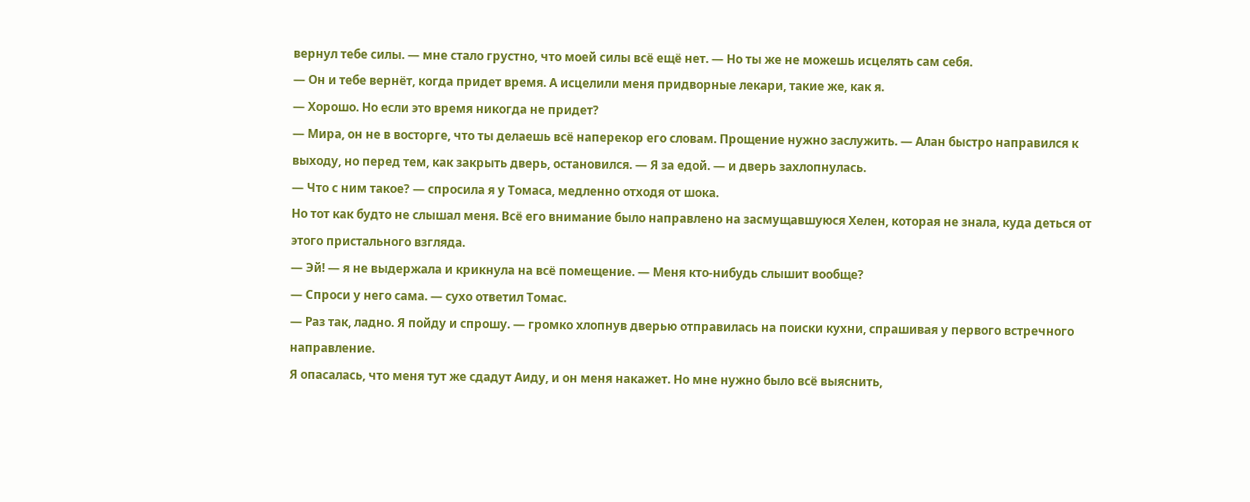вернул тебе силы. — мне стало грустно, что моей силы всё ещё нет. — Но ты же не можешь исцелять сам себя.
— Он и тебе вернëт, когда придет время. А исцелили меня придворные лекари, такие же, как я.
— Хорошо. Но если это время никогда не придет?
— Мира, он не в восторге, что ты делаешь всё наперекор его словам. Прощение нужно заслужить. — Алан быстро направился к выходу, но перед тем, как закрыть дверь, остановился. — Я за едой. — и дверь захлопнулась.
— Что с ним такое? — спросила я у Томаса, медленно отходя от шока.
Но тот как будто не слышал меня. Всё его внимание было направлено на засмущавшуюся Хелен, которая не знала, куда деться от этого пристального взгляда.
— Эй! — я не выдержала и крикнула на всё помещение. — Меня кто-нибудь слышит вообще?
— Спроси у него сама. — сухо ответил Томас.
— Раз так, ладно. Я пойду и спрошу. — громко хлопнув дверью отправилась на поиски кухни, спрашивая у первого встречного направление.
Я опасалась, что меня тут же сдадут Аиду, и он меня накажет. Но мне нужно было всё выяснить,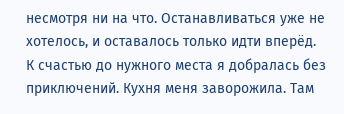несмотря ни на что. Останавливаться уже не хотелось, и оставалось только идти вперёд.
К счастью до нужного места я добралась без приключений. Кухня меня заворожила. Там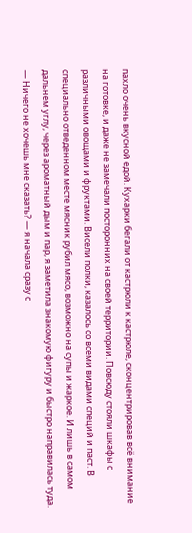пахло очень вкусной едой. Кухарки бегали от кастрюли к кастрюле, сконцентрировав всё внимание на готовке, и даже не замечали посторонних на своей территории. Повсюду стояли шкафы с различными овощами и фруктами. Висели полки, казалось со всеми видами специй и паст. В специально отведенном месте мясник рубил мясо, возможно на супы и жаркое. И лишь в самом дальнем углу, через ароматный дым и пар, я заметила знакомую фигуру и быстро направилась туда.
— Ничего не хочешь мне сказать? — я начала сразу с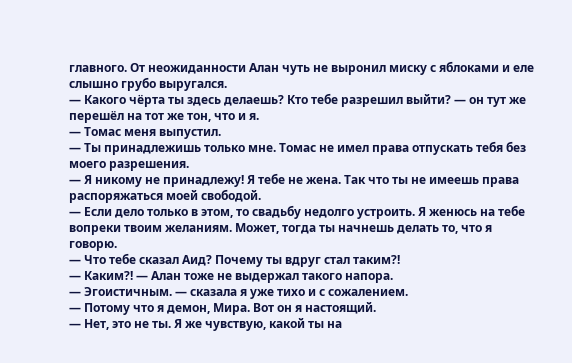главного. От неожиданности Алан чуть не выронил миску с яблоками и еле слышно грубо выругался.
— Какого чëрта ты здесь делаешь? Кто тебе разрешил выйти? — он тут же перешёл на тот же тон, что и я.
— Томас меня выпустил.
— Ты принадлежишь только мне. Томас не имел права отпускать тебя без моего разрешения.
— Я никому не принадлежу! Я тебе не жена. Так что ты не имеешь права распоряжаться моей свободой.
— Если дело только в этом, то свадьбу недолго устроить. Я женюсь на тебе вопреки твоим желаниям. Может, тогда ты начнешь делать то, что я говорю.
— Что тебе сказал Аид? Почему ты вдруг стал таким?!
— Каким?! — Алан тоже не выдержал такого напора.
— Эгоистичным. — сказала я уже тихо и с сожалением.
— Потому что я демон, Мира. Вот он я настоящий.
— Нет, это не ты. Я же чувствую, какой ты на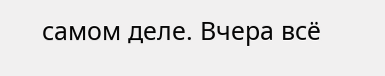самом деле. Вчера всё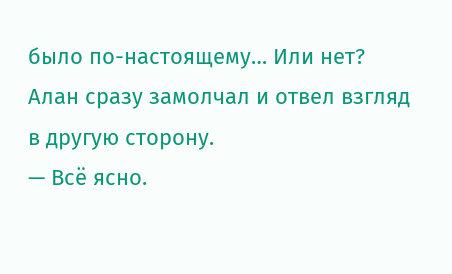было по-настоящему… Или нет?
Алан сразу замолчал и отвел взгляд в другую сторону.
— Всё ясно.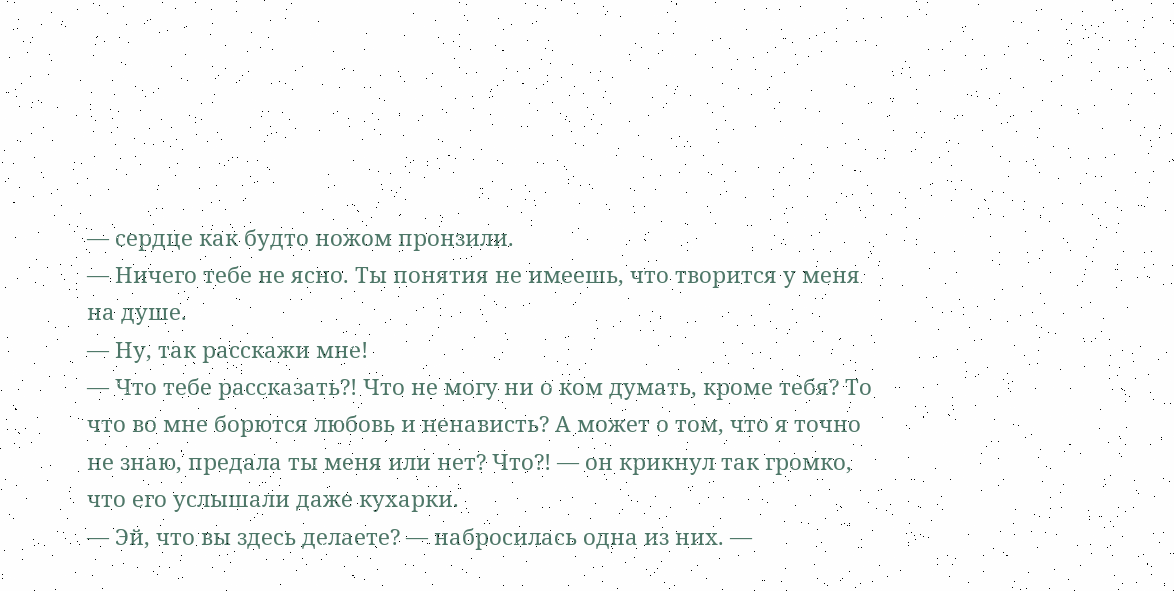— сердце как будто ножом пронзили.
— Ничего тебе не ясно. Ты понятия не имеешь, что творится у меня на душе.
— Ну, так расскажи мне!
— Что тебе рассказать?! Что не могу ни о ком думать, кроме тебя? То что во мне борются любовь и ненависть? А может о том, что я точно не знаю, предала ты меня или нет? Что?! — он крикнул так громко, что его услышали даже кухарки.
— Эй, что вы здесь делаете? — набросилась одна из них. —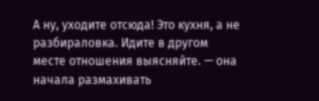А ну, уходите отсюда! Это кухня, а не разбираловка. Идите в другом месте отношения выясняйте. — она начала размахивать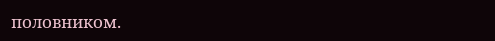половником.